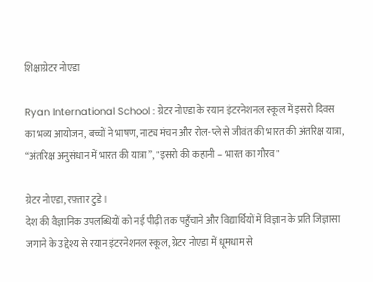शिक्षाग्रेटर नोएडा

Ryan International School : ग्रेटर नोएडा के रयान इंटरनेशनल स्कूल में इसरो दिवस का भव्य आयोजन, बच्चों ने भाषण, नाट्य मंचन और रोल-प्ले से जीवंत की भारत की अंतरिक्ष यात्रा, “अंतरिक्ष अनुसंधान में भारत की यात्रा”, "इसरो की कहानी – भारत का गौरव"

ग्रेटर नोएडा, रफ़्तार टुडे।
देश की वैज्ञानिक उपलब्धियों को नई पीढ़ी तक पहुँचाने और विद्यार्थियों में विज्ञान के प्रति जिज्ञासा जगाने के उद्देश्य से रयान इंटरनेशनल स्कूल, ग्रेटर नोएडा में धूमधाम से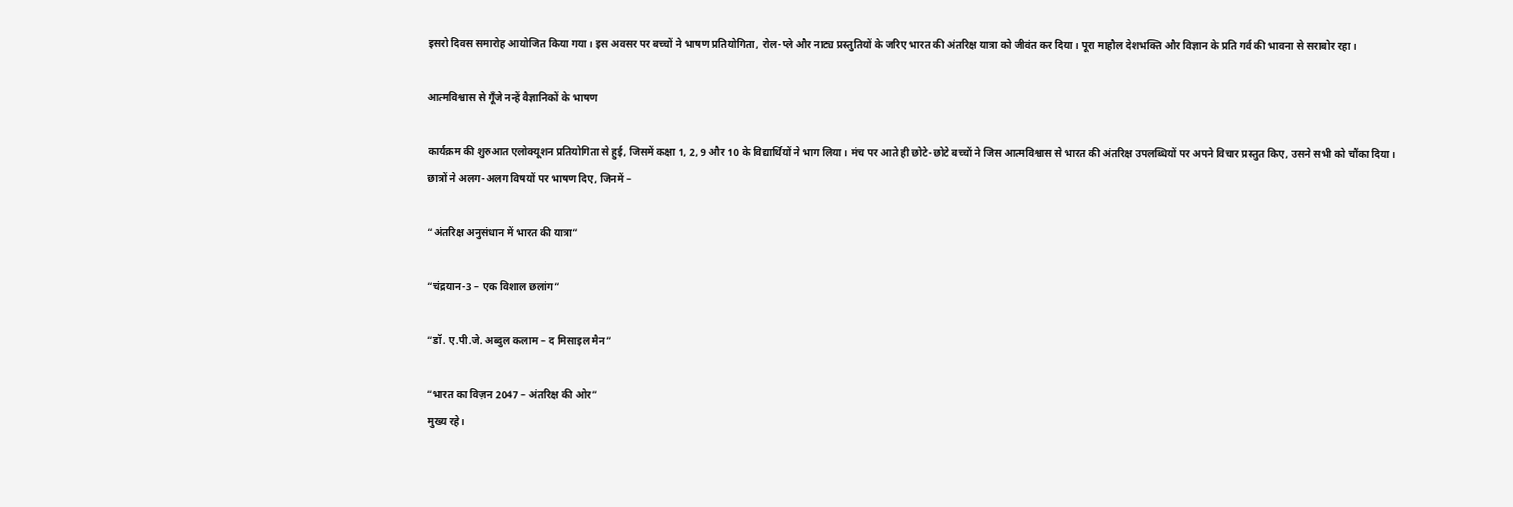इसरो दिवस समारोह आयोजित किया गया। इस अवसर पर बच्चों ने भाषण प्रतियोगिता, रोल-प्ले और नाट्य प्रस्तुतियों के जरिए भारत की अंतरिक्ष यात्रा को जीवंत कर दिया। पूरा माहौल देशभक्ति और विज्ञान के प्रति गर्व की भावना से सराबोर रहा।

आत्मविश्वास से गूँजे नन्हें वैज्ञानिकों के भाषण

कार्यक्रम की शुरुआत एलोक्यूशन प्रतियोगिता से हुई, जिसमें कक्षा 1, 2, 9 और 10 के विद्यार्थियों ने भाग लिया। मंच पर आते ही छोटे-छोटे बच्चों ने जिस आत्मविश्वास से भारत की अंतरिक्ष उपलब्धियों पर अपने विचार प्रस्तुत किए, उसने सभी को चौंका दिया।
छात्रों ने अलग-अलग विषयों पर भाषण दिए, जिनमें –

“अंतरिक्ष अनुसंधान में भारत की यात्रा”

“चंद्रयान-3 – एक विशाल छलांग”

“डॉ. ए.पी.जे. अब्दुल कलाम – द मिसाइल मैन”

“भारत का विज़न 2047 – अंतरिक्ष की ओर”
मुख्य रहे।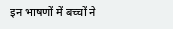इन भाषणों में बच्चों ने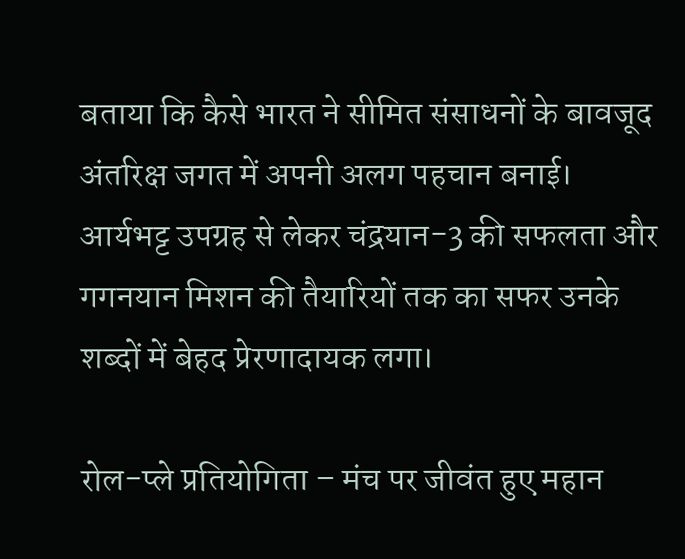बताया कि कैसे भारत ने सीमित संसाधनों के बावजूद अंतरिक्ष जगत में अपनी अलग पहचान बनाई। आर्यभट्ट उपग्रह से लेकर चंद्रयान-3 की सफलता और गगनयान मिशन की तैयारियों तक का सफर उनके शब्दों में बेहद प्रेरणादायक लगा।

रोल-प्ले प्रतियोगिता – मंच पर जीवंत हुए महान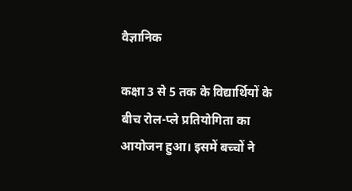वैज्ञानिक

कक्षा 3 से 5 तक के विद्यार्थियों के बीच रोल-प्ले प्रतियोगिता का आयोजन हुआ। इसमें बच्चों ने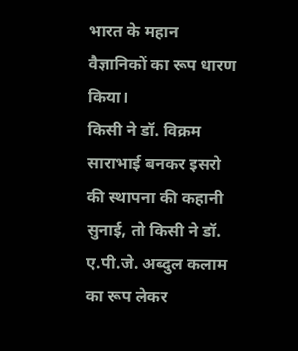भारत के महान वैज्ञानिकों का रूप धारण किया।
किसी ने डॉ. विक्रम साराभाई बनकर इसरो की स्थापना की कहानी सुनाई, तो किसी ने डॉ. ए.पी.जे. अब्दुल कलाम का रूप लेकर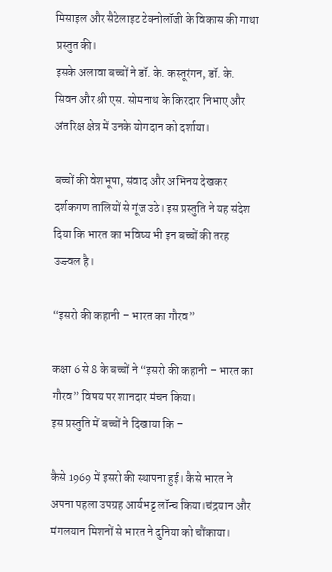मिसाइल और सैटेलाइट टेक्नोलॉजी के विकास की गाथा प्रस्तुत की।
इसके अलावा बच्चों ने डॉ. के. कस्तूरंगन, डॉ. के. सिवन और श्री एस. सोमनाथ के किरदार निभाए और अंतरिक्ष क्षेत्र में उनके योगदान को दर्शाया।

बच्चों की वेशभूषा, संवाद और अभिनय देखकर दर्शकगण तालियों से गूंज उठे। इस प्रस्तुति ने यह संदेश दिया कि भारत का भविष्य भी इन बच्चों की तरह उज्ज्वल है।

“इसरो की कहानी – भारत का गौरव”

कक्षा 6 से 8 के बच्चों ने “इसरो की कहानी – भारत का गौरव” विषय पर शानदार मंचन किया।
इस प्रस्तुति में बच्चों ने दिखाया कि –

कैसे 1969 में इसरो की स्थापना हुई। कैसे भारत ने अपना पहला उपग्रह आर्यभट्ट लॉन्च किया।चंद्रयान और मंगलयान मिशनों से भारत ने दुनिया को चौंकाया।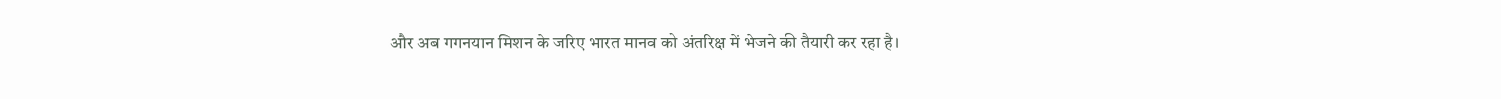और अब गगनयान मिशन के जरिए भारत मानव को अंतरिक्ष में भेजने की तैयारी कर रहा है।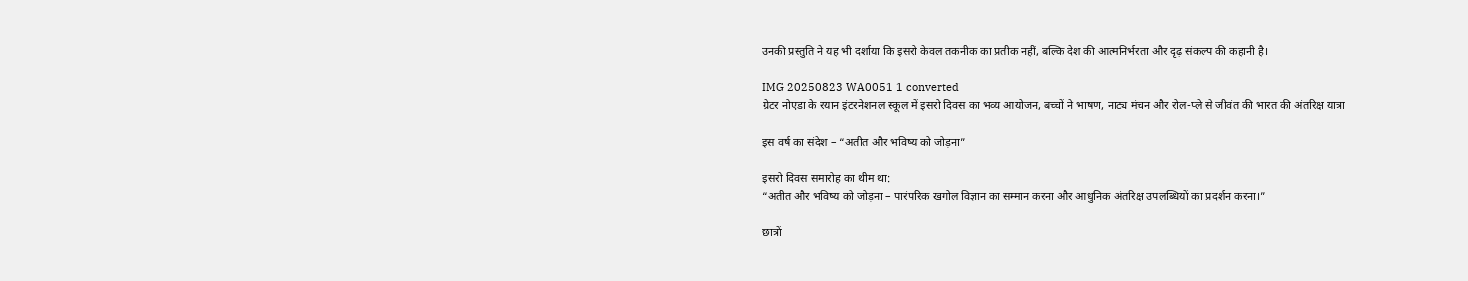उनकी प्रस्तुति ने यह भी दर्शाया कि इसरो केवल तकनीक का प्रतीक नहीं, बल्कि देश की आत्मनिर्भरता और दृढ़ संकल्प की कहानी है।

IMG 20250823 WA0051 1 converted
ग्रेटर नोएडा के रयान इंटरनेशनल स्कूल में इसरो दिवस का भव्य आयोजन, बच्चों ने भाषण, नाट्य मंचन और रोल-प्ले से जीवंत की भारत की अंतरिक्ष यात्रा

इस वर्ष का संदेश – “अतीत और भविष्य को जोड़ना”

इसरो दिवस समारोह का थीम था:
“अतीत और भविष्य को जोड़ना – पारंपरिक खगोल विज्ञान का सम्मान करना और आधुनिक अंतरिक्ष उपलब्धियों का प्रदर्शन करना।”

छात्रों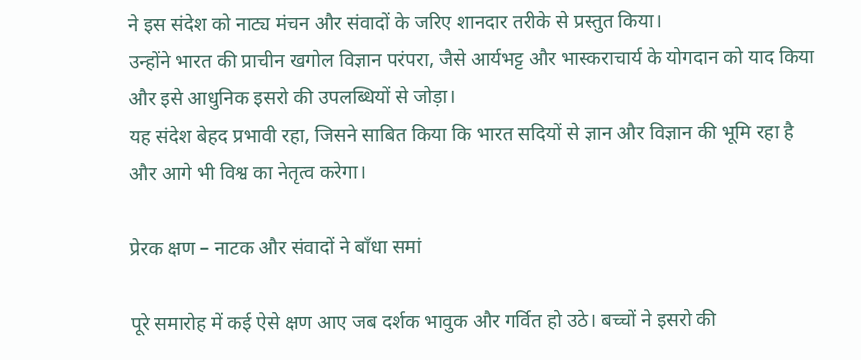ने इस संदेश को नाट्य मंचन और संवादों के जरिए शानदार तरीके से प्रस्तुत किया।
उन्होंने भारत की प्राचीन खगोल विज्ञान परंपरा, जैसे आर्यभट्ट और भास्कराचार्य के योगदान को याद किया और इसे आधुनिक इसरो की उपलब्धियों से जोड़ा।
यह संदेश बेहद प्रभावी रहा, जिसने साबित किया कि भारत सदियों से ज्ञान और विज्ञान की भूमि रहा है और आगे भी विश्व का नेतृत्व करेगा।

प्रेरक क्षण – नाटक और संवादों ने बाँधा समां

पूरे समारोह में कई ऐसे क्षण आए जब दर्शक भावुक और गर्वित हो उठे। बच्चों ने इसरो की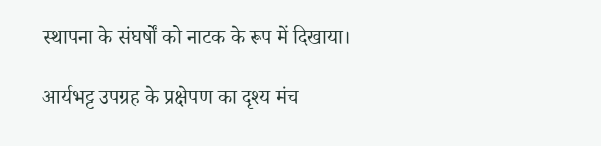स्थापना के संघर्षों को नाटक के रूप में दिखाया।

आर्यभट्ट उपग्रह के प्रक्षेपण का दृश्य मंच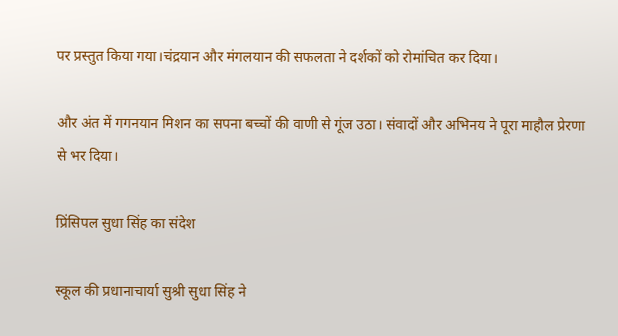पर प्रस्तुत किया गया।चंद्रयान और मंगलयान की सफलता ने दर्शकों को रोमांचित कर दिया।

और अंत में गगनयान मिशन का सपना बच्चों की वाणी से गूंज उठा। संवादों और अभिनय ने पूरा माहौल प्रेरणा से भर दिया।

प्रिंसिपल सुधा सिंह का संदेश

स्कूल की प्रधानाचार्या सुश्री सुधा सिंह ने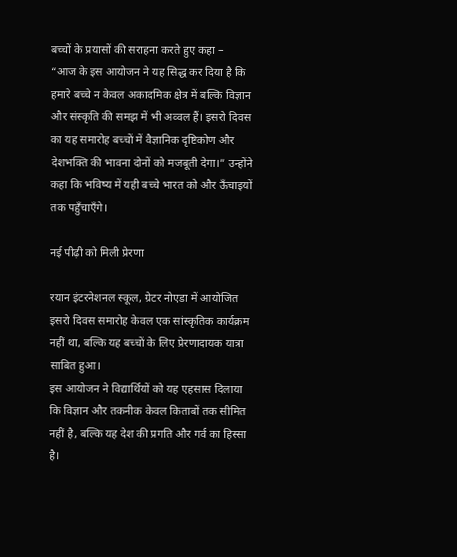बच्चों के प्रयासों की सराहना करते हुए कहा –
“आज के इस आयोजन ने यह सिद्ध कर दिया है कि हमारे बच्चे न केवल अकादमिक क्षेत्र में बल्कि विज्ञान और संस्कृति की समझ में भी अव्वल हैं। इसरो दिवस का यह समारोह बच्चों में वैज्ञानिक दृष्टिकोण और देशभक्ति की भावना दोनों को मजबूती देगा।” उन्होंने कहा कि भविष्य में यही बच्चे भारत को और ऊँचाइयों तक पहुँचाएँगे।

नई पीढ़ी को मिली प्रेरणा

रयान इंटरनेशनल स्कूल, ग्रेटर नोएडा में आयोजित इसरो दिवस समारोह केवल एक सांस्कृतिक कार्यक्रम नहीं था, बल्कि यह बच्चों के लिए प्रेरणादायक यात्रा साबित हुआ।
इस आयोजन ने विद्यार्थियों को यह एहसास दिलाया कि विज्ञान और तकनीक केवल किताबों तक सीमित नहीं है, बल्कि यह देश की प्रगति और गर्व का हिस्सा है।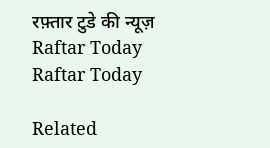रफ़्तार टुडे की न्यूज़
Raftar Today
Raftar Today

Related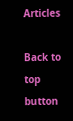Articles

Back to top button